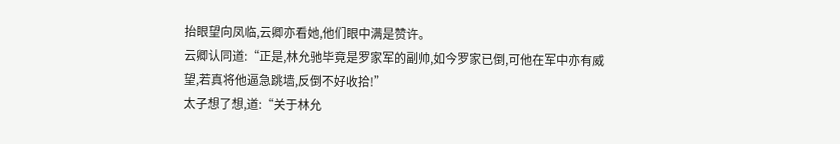抬眼望向凤临,云卿亦看她,他们眼中满是赞许。
云卿认同道:“正是,林允驰毕竟是罗家军的副帅,如今罗家已倒,可他在军中亦有威望,若真将他逼急跳墙,反倒不好收拾!”
太子想了想,道:“关于林允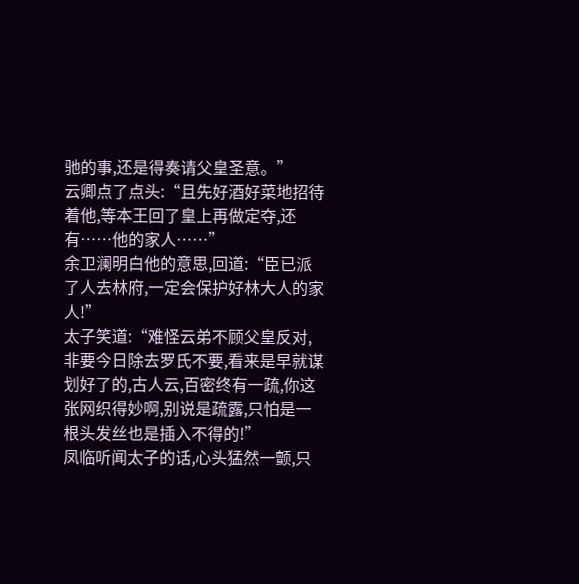驰的事,还是得奏请父皇圣意。”
云卿点了点头:“且先好酒好菜地招待着他,等本王回了皇上再做定夺,还有……他的家人……”
余卫澜明白他的意思,回道:“臣已派了人去林府,一定会保护好林大人的家人!”
太子笑道:“难怪云弟不顾父皇反对,非要今日除去罗氏不要,看来是早就谋划好了的,古人云,百密终有一疏,你这张网织得妙啊,别说是疏露,只怕是一根头发丝也是插入不得的!”
凤临听闻太子的话,心头猛然一颤,只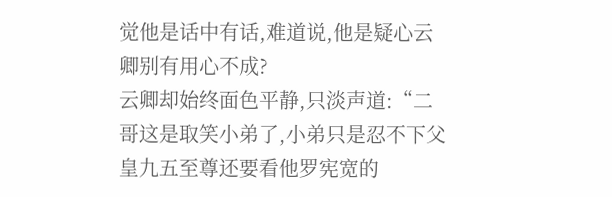觉他是话中有话,难道说,他是疑心云卿别有用心不成?
云卿却始终面色平静,只淡声道:“二哥这是取笑小弟了,小弟只是忍不下父皇九五至尊还要看他罗宪宽的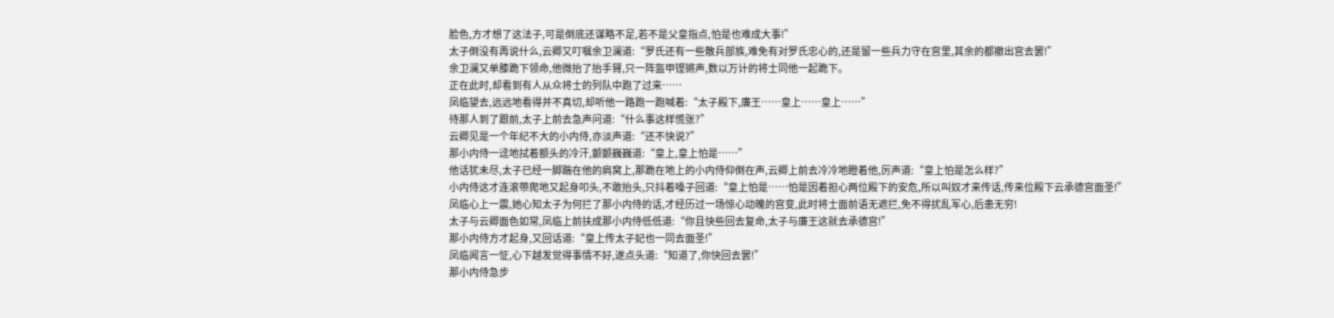脸色,方才想了这法子,可是倒底还谋略不足,若不是父皇指点,怕是也难成大事!”
太子倒没有再说什么,云卿又叮嘱余卫澜道:“罗氏还有一些散兵部族,难免有对罗氏忠心的,还是留一些兵力守在宫里,其余的都撤出宫去罢!”
余卫澜又单膝跪下领命,他微抬了抬手臂,只一阵盔甲铿锵声,数以万计的将士同他一起跪下。
正在此时,却看到有人从众将士的列队中跑了过来……
凤临望去,远远地看得并不真切,却听他一路跑一跑喊着:“太子殿下,廉王……皇上……皇上……”
待那人到了跟前,太子上前去急声问道:“什么事这样慌张?”
云卿见是一个年纪不大的小内侍,亦淡声道:“还不快说?”
那小内侍一迳地拭着额头的冷汗,颤颤巍巍道:“皇上,皇上怕是……”
他话犹未尽,太子已经一脚踹在他的肩窝上,那跪在地上的小内侍仰倒在声,云卿上前去冷冷地瞪着他,厉声道:“皇上怕是怎么样?”
小内侍这才连滚带爬地又起身叩头,不敢抬头,只抖着嗓子回道:“皇上怕是……怕是因着担心两位殿下的安危,所以叫奴才来传话,传来位殿下云承德宫面圣!”
凤临心上一震,她心知太子为何拦了那小内侍的话,才经历过一场惊心动魄的宫变,此时将士面前语无遮拦,免不得扰乱军心,后患无穷!
太子与云卿面色如常,凤临上前扶成那小内侍低低道:“你且快些回去复命,太子与廉王这就去承德宫!”
那小内侍方才起身,又回话道:“皇上传太子妃也一同去面圣!”
凤临闻言一怔,心下越发觉得事情不好,遂点头道:“知道了,你快回去罢!”
那小内侍急步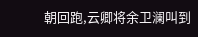朝回跑,云卿将余卫澜叫到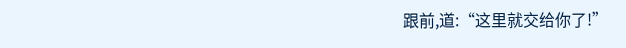跟前,道:“这里就交给你了!”